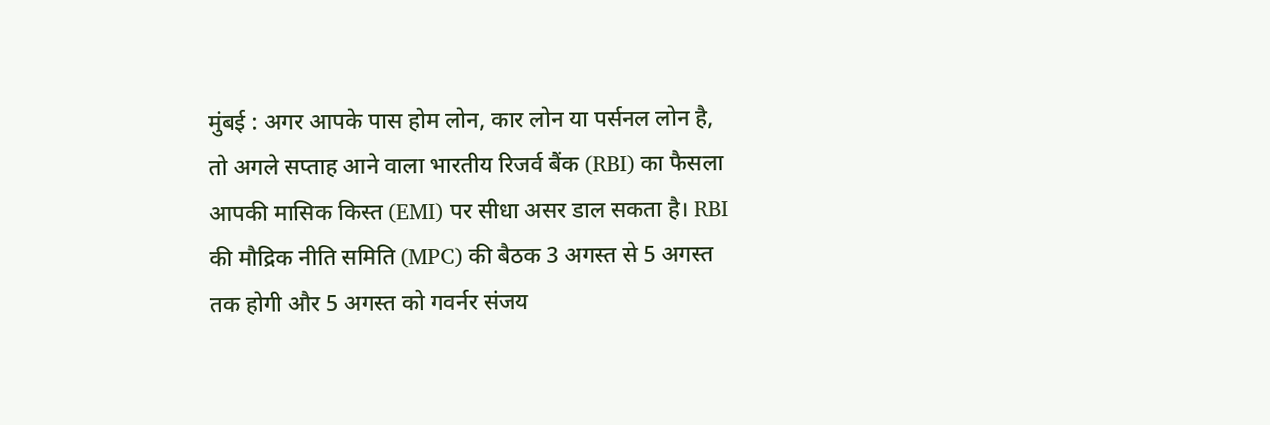मुंबई : अगर आपके पास होम लोन, कार लोन या पर्सनल लोन है, तो अगले सप्ताह आने वाला भारतीय रिजर्व बैंक (RBI) का फैसला आपकी मासिक किस्त (EMI) पर सीधा असर डाल सकता है। RBI की मौद्रिक नीति समिति (MPC) की बैठक 3 अगस्त से 5 अगस्त तक होगी और 5 अगस्त को गवर्नर संजय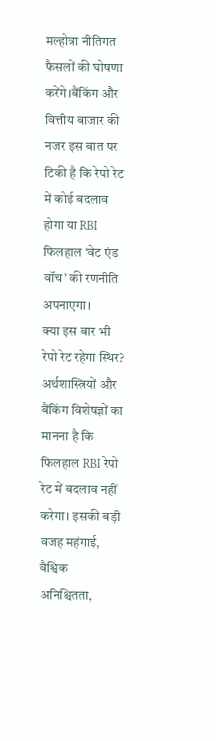मल्होत्रा नीतिगत फैसलों की घोषणा करेंगे।बैंकिंग और वित्तीय बाजार की नजर इस बात पर टिकी है कि रेपो रेट में कोई बदलाव होगा या RBI फिलहाल ‘वेट एंड वॉच’ की रणनीति अपनाएगा।
क्या इस बार भी रेपो रेट रहेगा स्थिर?
अर्थशास्त्रियों और बैंकिंग विशेषज्ञों का मानना है कि फिलहाल RBI रेपो रेट में बदलाव नहीं करेगा। इसकी बड़ी वजह महंगाई, वैश्विक अनिश्चितता,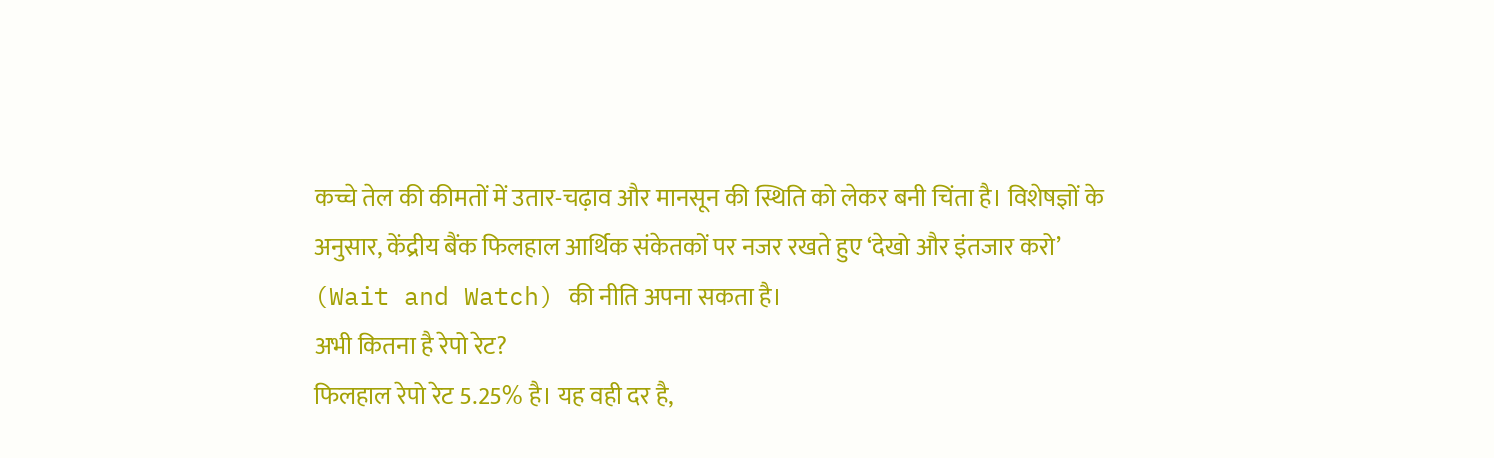कच्चे तेल की कीमतों में उतार-चढ़ाव और मानसून की स्थिति को लेकर बनी चिंता है। विशेषज्ञों के अनुसार, केंद्रीय बैंक फिलहाल आर्थिक संकेतकों पर नजर रखते हुए ‘देखो और इंतजार करो’ (Wait and Watch) की नीति अपना सकता है।
अभी कितना है रेपो रेट?
फिलहाल रेपो रेट 5.25% है। यह वही दर है,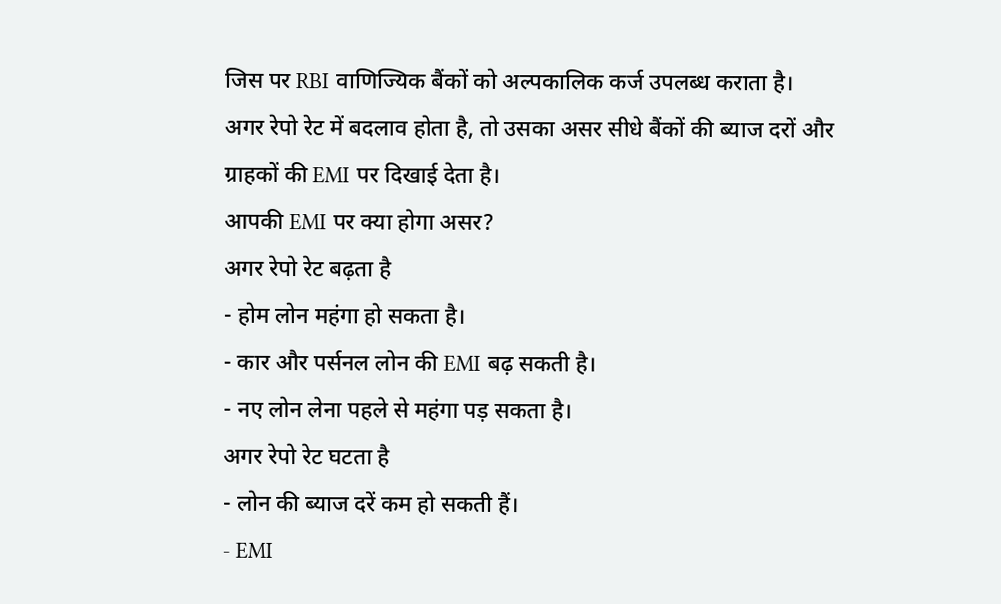जिस पर RBI वाणिज्यिक बैंकों को अल्पकालिक कर्ज उपलब्ध कराता है। अगर रेपो रेट में बदलाव होता है, तो उसका असर सीधे बैंकों की ब्याज दरों और ग्राहकों की EMI पर दिखाई देता है।
आपकी EMI पर क्या होगा असर?
अगर रेपो रेट बढ़ता है
- होम लोन महंगा हो सकता है।
- कार और पर्सनल लोन की EMI बढ़ सकती है।
- नए लोन लेना पहले से महंगा पड़ सकता है।
अगर रेपो रेट घटता है
- लोन की ब्याज दरें कम हो सकती हैं।
- EMI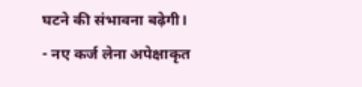घटने की संभावना बढ़ेगी।
- नए कर्ज लेना अपेक्षाकृत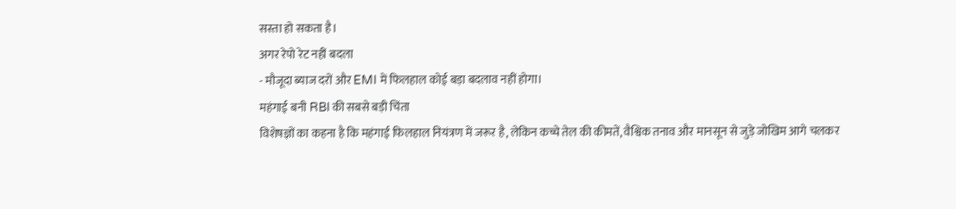सस्ता हो सकता है।
अगर रेपो रेट नहीं बदला
- मौजूदा ब्याज दरों और EMI में फिलहाल कोई बड़ा बदलाव नहीं होगा।
महंगाई बनी RBI की सबसे बड़ी चिंता
विशेषज्ञों का कहना है कि महंगाई फिलहाल नियंत्रण में जरूर है, लेकिन कच्चे तेल की कीमतें, वैश्विक तनाव और मानसून से जुड़े जोखिम आगे चलकर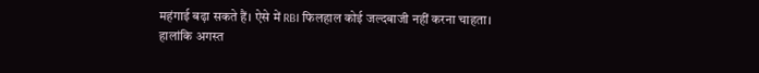महंगाई बढ़ा सकते हैं। ऐसे में RBI फिलहाल कोई जल्दबाजी नहीं करना चाहता।
हालांकि अगस्त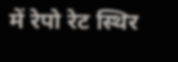में रेपो रेट स्थिर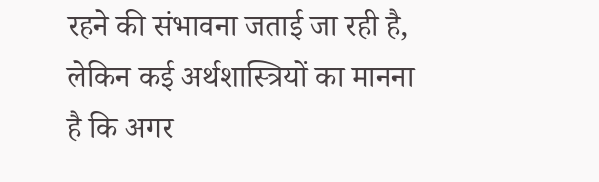रहने की संभावना जताई जा रही है, लेकिन कई अर्थशास्त्रियों का मानना है कि अगर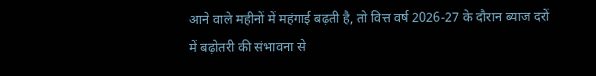आने वाले महीनों में महंगाई बढ़ती है, तो वित्त वर्ष 2026-27 के दौरान ब्याज दरों में बढ़ोतरी की संभावना से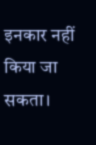इनकार नहीं किया जा सकता।